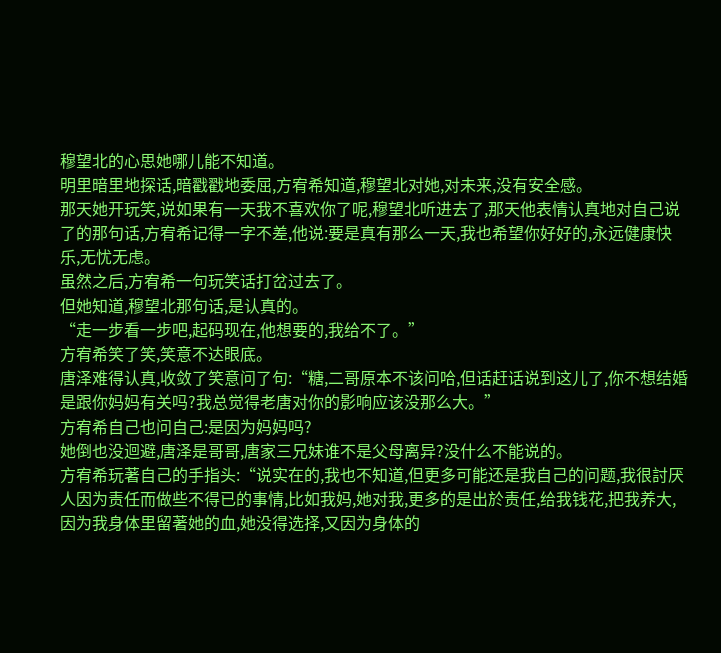穆望北的心思她哪儿能不知道。
明里暗里地探话,暗戳戳地委屈,方宥希知道,穆望北对她,对未来,没有安全感。
那天她开玩笑,说如果有一天我不喜欢你了呢,穆望北听进去了,那天他表情认真地对自己说了的那句话,方宥希记得一字不差,他说:要是真有那么一天,我也希望你好好的,永远健康快乐,无忧无虑。
虽然之后,方宥希一句玩笑话打岔过去了。
但她知道,穆望北那句话,是认真的。
“走一步看一步吧,起码现在,他想要的,我给不了。”
方宥希笑了笑,笑意不达眼底。
唐泽难得认真,收敛了笑意问了句:“糖,二哥原本不该问哈,但话赶话说到这儿了,你不想结婚是跟你妈妈有关吗?我总觉得老唐对你的影响应该没那么大。”
方宥希自己也问自己:是因为妈妈吗?
她倒也没迴避,唐泽是哥哥,唐家三兄妹谁不是父母离异?没什么不能说的。
方宥希玩著自己的手指头:“说实在的,我也不知道,但更多可能还是我自己的问题,我很討厌人因为责任而做些不得已的事情,比如我妈,她对我,更多的是出於责任,给我钱花,把我养大,因为我身体里留著她的血,她没得选择,又因为身体的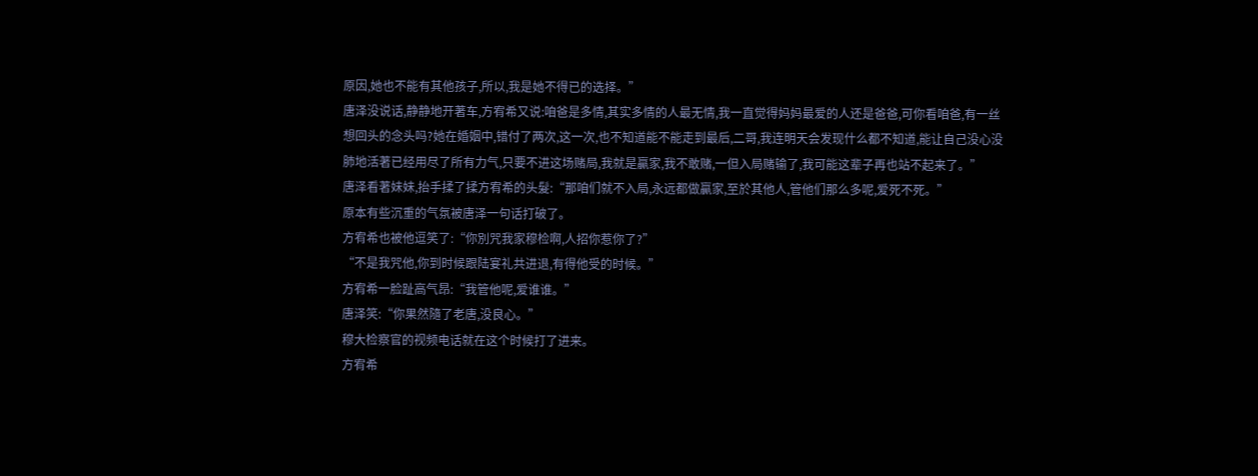原因,她也不能有其他孩子,所以,我是她不得已的选择。”
唐泽没说话,静静地开著车,方宥希又说:咱爸是多情,其实多情的人最无情,我一直觉得妈妈最爱的人还是爸爸,可你看咱爸,有一丝想回头的念头吗?她在婚姻中,错付了两次,这一次,也不知道能不能走到最后,二哥,我连明天会发现什么都不知道,能让自己没心没肺地活著已经用尽了所有力气,只要不进这场赌局,我就是贏家,我不敢赌,一但入局赌输了,我可能这辈子再也站不起来了。”
唐泽看著妹妹,抬手揉了揉方宥希的头髮:“那咱们就不入局,永远都做贏家,至於其他人,管他们那么多呢,爱死不死。”
原本有些沉重的气氛被唐泽一句话打破了。
方宥希也被他逗笑了:“你別咒我家穆检啊,人招你惹你了?”
“不是我咒他,你到时候跟陆宴礼共进退,有得他受的时候。”
方宥希一脸趾高气昂:“我管他呢,爱谁谁。”
唐泽笑:“你果然隨了老唐,没良心。”
穆大检察官的视频电话就在这个时候打了进来。
方宥希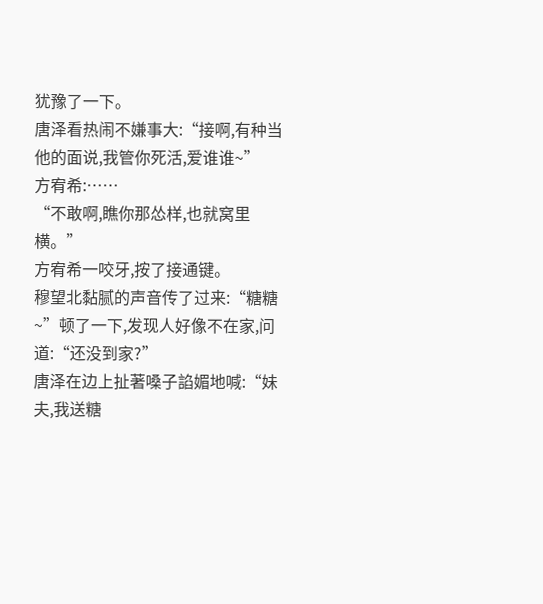犹豫了一下。
唐泽看热闹不嫌事大:“接啊,有种当他的面说,我管你死活,爱谁谁~”
方宥希:……
“不敢啊,瞧你那怂样,也就窝里横。”
方宥希一咬牙,按了接通键。
穆望北黏腻的声音传了过来:“糖糖~”顿了一下,发现人好像不在家,问道:“还没到家?”
唐泽在边上扯著嗓子諂媚地喊:“妹夫,我送糖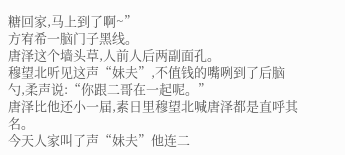糖回家,马上到了啊~”
方宥希一脑门子黑线。
唐泽这个墙头草,人前人后两副面孔。
穆望北听见这声“妹夫”,不值钱的嘴咧到了后脑勺,柔声说:“你跟二哥在一起呢。”
唐泽比他还小一届,素日里穆望北喊唐泽都是直呼其名。
今天人家叫了声“妹夫”他连二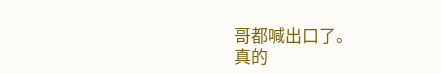哥都喊出口了。
真的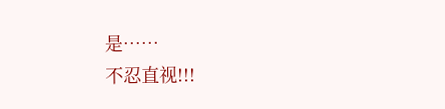是……
不忍直视!!!